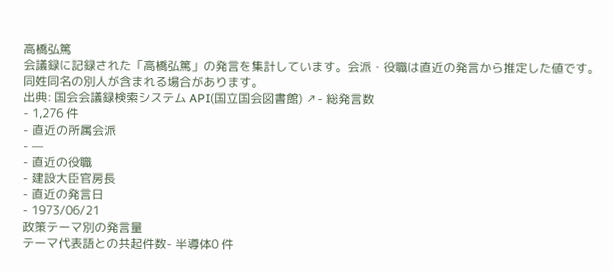高橋弘篤
会議録に記録された「高橋弘篤」の発言を集計しています。会派・役職は直近の発言から推定した値です。同姓同名の別人が含まれる場合があります。
出典: 国会会議録検索システム API(国立国会図書館) ↗- 総発言数
- 1,276 件
- 直近の所属会派
- —
- 直近の役職
- 建設大臣官房長
- 直近の発言日
- 1973/06/21
政策テーマ別の発言量
テーマ代表語との共起件数- 半導体0 件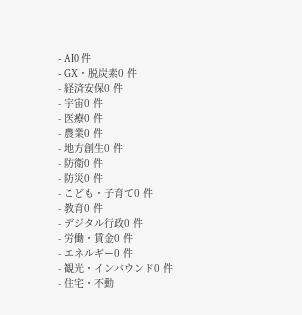- AI0 件
- GX・脱炭素0 件
- 経済安保0 件
- 宇宙0 件
- 医療0 件
- 農業0 件
- 地方創生0 件
- 防衛0 件
- 防災0 件
- こども・子育て0 件
- 教育0 件
- デジタル行政0 件
- 労働・賃金0 件
- エネルギー0 件
- 観光・インバウンド0 件
- 住宅・不動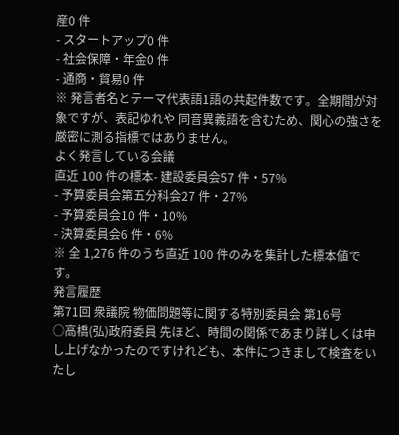産0 件
- スタートアップ0 件
- 社会保障・年金0 件
- 通商・貿易0 件
※ 発言者名とテーマ代表語1語の共起件数です。全期間が対象ですが、表記ゆれや 同音異義語を含むため、関心の強さを厳密に測る指標ではありません。
よく発言している会議
直近 100 件の標本- 建設委員会57 件・57%
- 予算委員会第五分科会27 件・27%
- 予算委員会10 件・10%
- 決算委員会6 件・6%
※ 全 1,276 件のうち直近 100 件のみを集計した標本値です。
発言履歴
第71回 衆議院 物価問題等に関する特別委員会 第16号
○高橋(弘)政府委員 先ほど、時間の関係であまり詳しくは申し上げなかったのですけれども、本件につきまして検査をいたし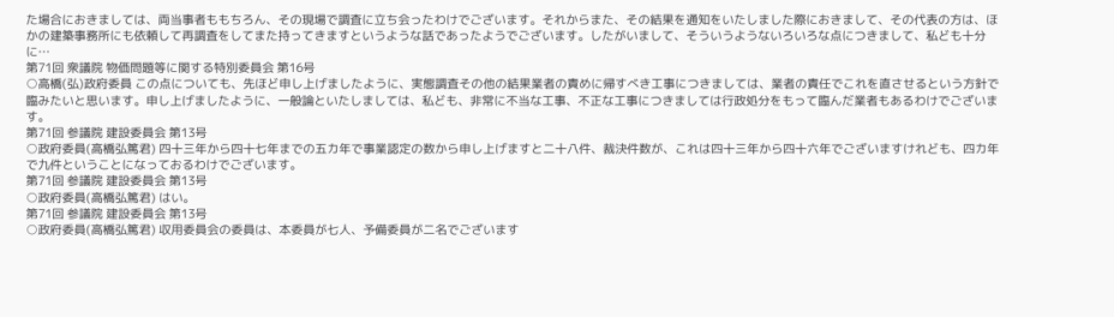た場合におきましては、両当事者ももちろん、その現場で調査に立ち会ったわけでございます。それからまた、その結果を通知をいたしました際におきまして、その代表の方は、ほかの建築事務所にも依頼して再調査をしてまた持ってきますというような話であったようでございます。したがいまして、そういうようないろいろな点につきまして、私ども十分に…
第71回 衆議院 物価問題等に関する特別委員会 第16号
○高橋(弘)政府委員 この点についても、先ほど申し上げましたように、実態調査その他の結果業者の責めに帰すべき工事につきましては、業者の責任でこれを直させるという方針で臨みたいと思います。申し上げましたように、一般論といたしましては、私ども、非常に不当な工事、不正な工事につきましては行政処分をもって臨んだ業者もあるわけでございます。
第71回 参議院 建設委員会 第13号
○政府委員(高橋弘篤君) 四十三年から四十七年までの五カ年で事業認定の数から申し上げますと二十八件、裁決件数が、これは四十三年から四十六年でございますけれども、四カ年で九件ということになっておるわけでございます。
第71回 参議院 建設委員会 第13号
○政府委員(高橋弘篤君) はい。
第71回 参議院 建設委員会 第13号
○政府委員(高橋弘篤君) 収用委員会の委員は、本委員が七人、予備委員が二名でございます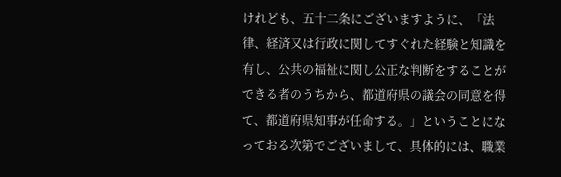けれども、五十二条にございますように、「法律、経済又は行政に関してすぐれた経験と知識を有し、公共の福祉に関し公正な判断をすることができる者のうちから、都道府県の議会の同意を得て、都道府県知事が任命する。」ということになっておる次第でございまして、具体的には、職業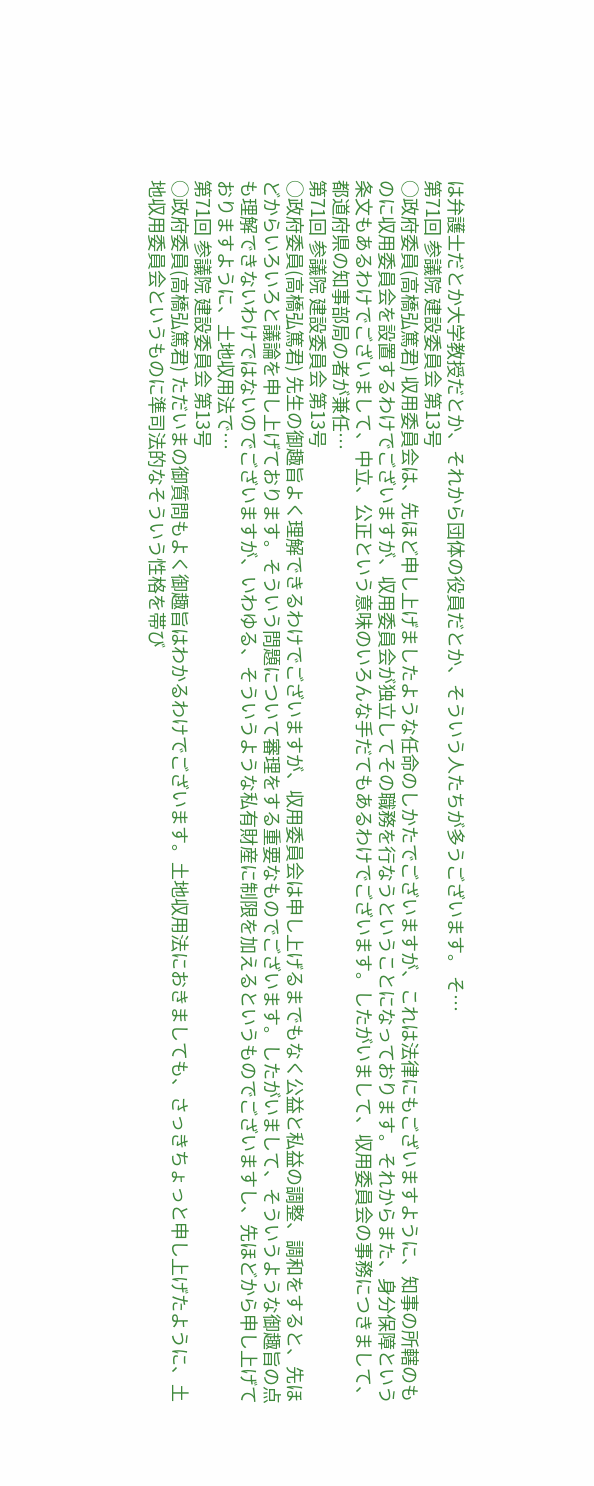は弁護士だとか大学教授だとか、それから団体の役員だとか、そういう人たちが多うございます。 そ…
第71回 参議院 建設委員会 第13号
○政府委員(高橋弘篤君) 収用委員会は、先ほど申し上げましたような任命のしかたでございますが、これは法律にもございますように、知事の所轄のものに収用委員会を設置するわけでございますが、収用委員会が独立してその職務を行なうということになっております。それからまた、身分保障という条文もあるわけでございまして、中立、公正という意味のいろんな手だてもあるわけでございます。したがいまして、収用委員会の事務につきまして、都道府県の知事部局の者が兼任…
第71回 参議院 建設委員会 第13号
○政府委員(高橋弘篤君) 先生の御趣旨よく理解できるわけでございますが、収用委員会は申し上げるまでもなく公益と私益の調整、調和をすると、先ほどからいろいろと議論を申し上げております。そういう問題について審理をする重要なものでございます。したがいまして、そういうような御趣旨の点も理解できないわけではないのでございますが、いわゆる、そういうような私有財産に制限を加えるというものでございますし、先ほどから申し上げておりますように、土地収用法で…
第71回 参議院 建設委員会 第13号
○政府委員(高橋弘篤君) ただいまの御質問もよく御趣旨はわかるわけでございます。土地収用法におきましても、さっきちょっと申し上げたように、土地収用委員会というものに準司法的なそういう性格を帯び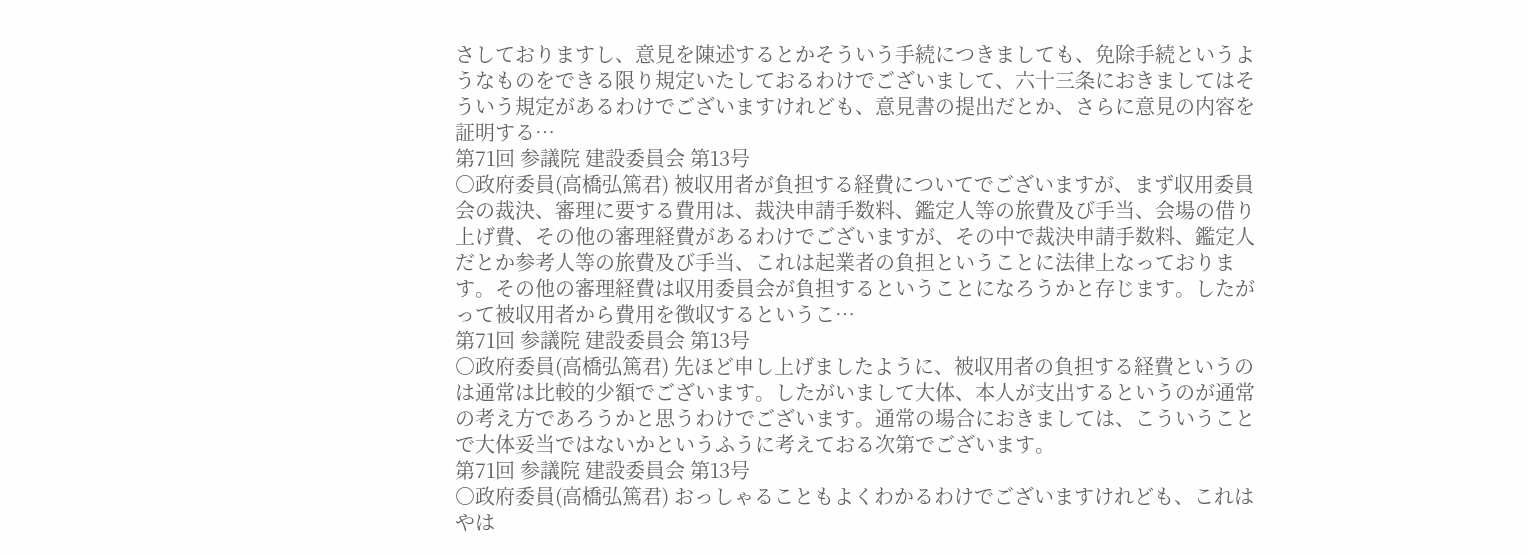さしておりますし、意見を陳述するとかそういう手続につきましても、免除手続というようなものをできる限り規定いたしておるわけでございまして、六十三条におきましてはそういう規定があるわけでございますけれども、意見書の提出だとか、さらに意見の内容を証明する…
第71回 参議院 建設委員会 第13号
○政府委員(高橋弘篤君) 被収用者が負担する経費についてでございますが、まず収用委員会の裁決、審理に要する費用は、裁決申請手数料、鑑定人等の旅費及び手当、会場の借り上げ費、その他の審理経費があるわけでございますが、その中で裁決申請手数料、鑑定人だとか参考人等の旅費及び手当、これは起業者の負担ということに法律上なっております。その他の審理経費は収用委員会が負担するということになろうかと存じます。したがって被収用者から費用を徴収するというこ…
第71回 参議院 建設委員会 第13号
○政府委員(高橋弘篤君) 先ほど申し上げましたように、被収用者の負担する経費というのは通常は比較的少額でございます。したがいまして大体、本人が支出するというのが通常の考え方であろうかと思うわけでございます。通常の場合におきましては、こういうことで大体妥当ではないかというふうに考えておる次第でございます。
第71回 参議院 建設委員会 第13号
○政府委員(高橋弘篤君) おっしゃることもよくわかるわけでございますけれども、これはやは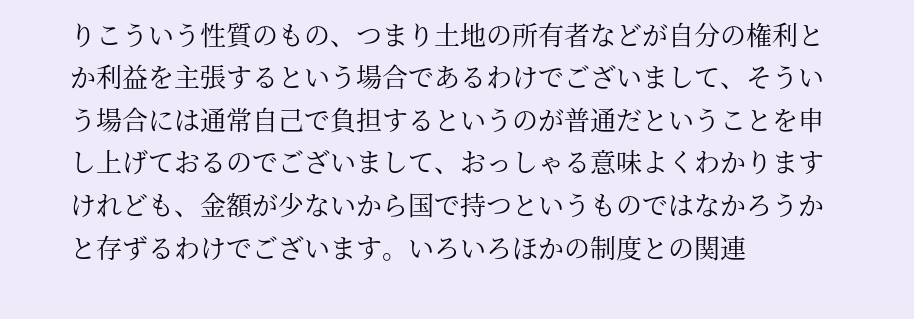りこういう性質のもの、つまり土地の所有者などが自分の権利とか利益を主張するという場合であるわけでございまして、そういう場合には通常自己で負担するというのが普通だということを申し上げておるのでございまして、おっしゃる意味よくわかりますけれども、金額が少ないから国で持つというものではなかろうかと存ずるわけでございます。いろいろほかの制度との関連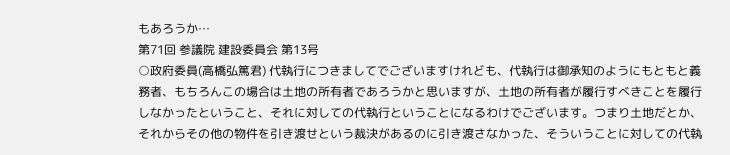もあろうか…
第71回 参議院 建設委員会 第13号
○政府委員(高橋弘篤君) 代執行につきましてでございますけれども、代執行は御承知のようにもともと義務者、もちろんこの場合は土地の所有者であろうかと思いますが、土地の所有者が履行すべきことを履行しなかったということ、それに対しての代執行ということになるわけでございます。つまり土地だとか、それからその他の物件を引き渡せという裁決があるのに引き渡さなかった、そういうことに対しての代執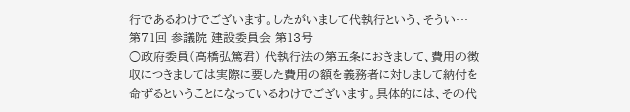行であるわけでございます。したがいまして代執行という、そうい…
第71回 参議院 建設委員会 第13号
○政府委員(高橋弘篤君) 代執行法の第五条におきまして、費用の徴収につきましては実際に要した費用の額を義務者に対しまして納付を命ずるということになっているわけでございます。具体的には、その代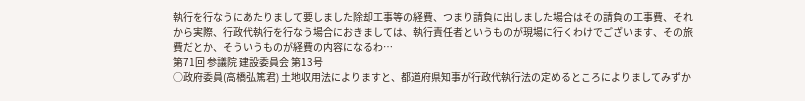執行を行なうにあたりまして要しました除却工事等の経費、つまり請負に出しました場合はその請負の工事費、それから実際、行政代執行を行なう場合におきましては、執行責任者というものが現場に行くわけでございます、その旅費だとか、そういうものが経費の内容になるわ…
第71回 参議院 建設委員会 第13号
○政府委員(高橋弘篤君) 土地収用法によりますと、都道府県知事が行政代執行法の定めるところによりましてみずか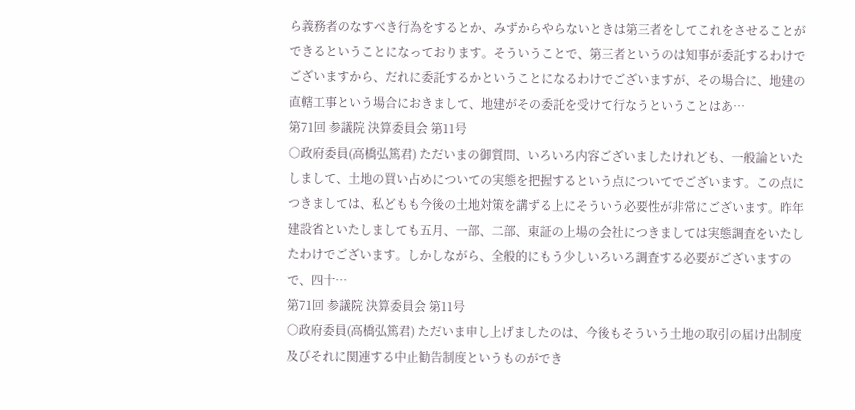ら義務者のなすべき行為をするとか、みずからやらないときは第三者をしてこれをさせることができるということになっております。そういうことで、第三者というのは知事が委託するわけでございますから、だれに委託するかということになるわけでございますが、その場合に、地建の直轄工事という場合におきまして、地建がその委託を受けて行なうということはあ…
第71回 参議院 決算委員会 第11号
○政府委員(高橋弘篤君) ただいまの御質問、いろいろ内容ございましたけれども、一般論といたしまして、土地の買い占めについての実態を把握するという点についてでございます。この点につきましては、私どもも今後の土地対策を講ずる上にそういう必要性が非常にございます。昨年建設省といたしましても五月、一部、二部、東証の上場の会社につきましては実態調査をいたしたわけでございます。しかしながら、全般的にもう少しいろいろ調査する必要がございますので、四十…
第71回 参議院 決算委員会 第11号
○政府委員(高橋弘篤君) ただいま申し上げましたのは、今後もそういう土地の取引の届け出制度及びそれに関連する中止勧告制度というものができ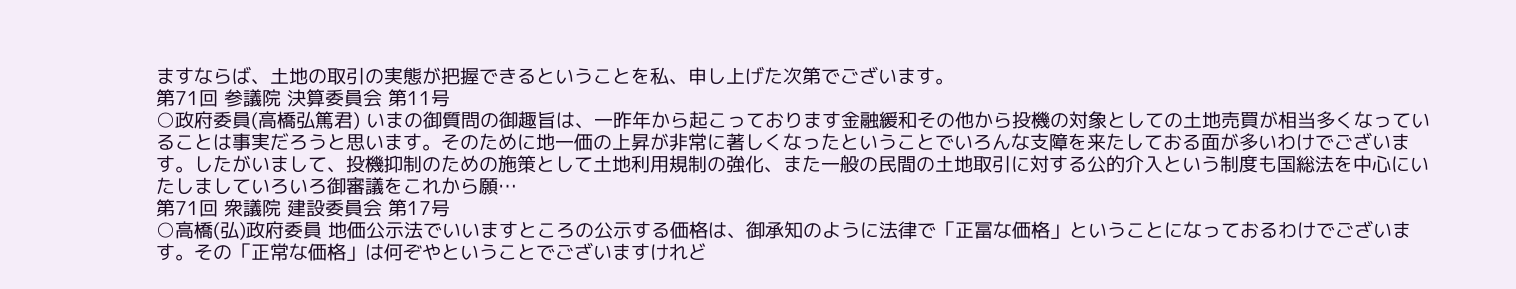ますならば、土地の取引の実態が把握できるということを私、申し上げた次第でございます。
第71回 参議院 決算委員会 第11号
○政府委員(高橋弘篤君) いまの御質問の御趣旨は、一昨年から起こっております金融緩和その他から投機の対象としての土地売買が相当多くなっていることは事実だろうと思います。そのために地一価の上昇が非常に著しくなったということでいろんな支障を来たしておる面が多いわけでございます。したがいまして、投機抑制のための施策として土地利用規制の強化、また一般の民間の土地取引に対する公的介入という制度も国総法を中心にいたしましていろいろ御審議をこれから願…
第71回 衆議院 建設委員会 第17号
○高橋(弘)政府委員 地価公示法でいいますところの公示する価格は、御承知のように法律で「正冨な価格」ということになっておるわけでございます。その「正常な価格」は何ぞやということでございますけれど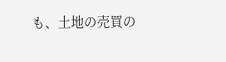も、土地の売買の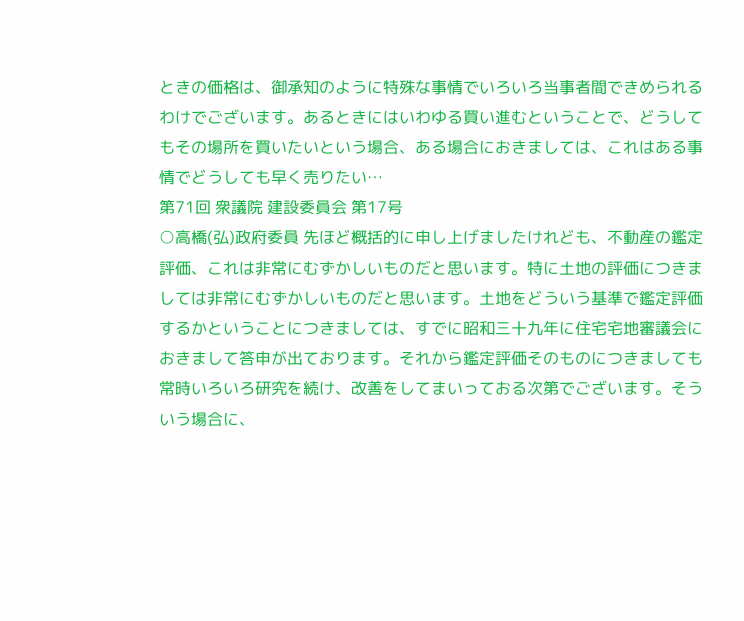ときの価格は、御承知のように特殊な事情でいろいろ当事者間できめられるわけでございます。あるときにはいわゆる買い進むということで、どうしてもその場所を買いたいという場合、ある場合におきましては、これはある事情でどうしても早く売りたい…
第71回 衆議院 建設委員会 第17号
○高橋(弘)政府委員 先ほど概括的に申し上げましたけれども、不動産の鑑定評価、これは非常にむずかしいものだと思います。特に土地の評価につきましては非常にむずかしいものだと思います。土地をどういう基準で鑑定評価するかということにつきましては、すでに昭和三十九年に住宅宅地審議会におきまして答申が出ております。それから鑑定評価そのものにつきましても常時いろいろ研究を続け、改善をしてまいっておる次第でございます。そういう場合に、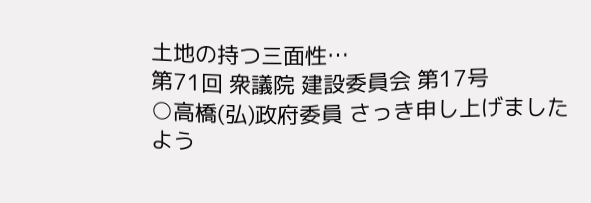土地の持つ三面性…
第71回 衆議院 建設委員会 第17号
○高橋(弘)政府委員 さっき申し上げましたよう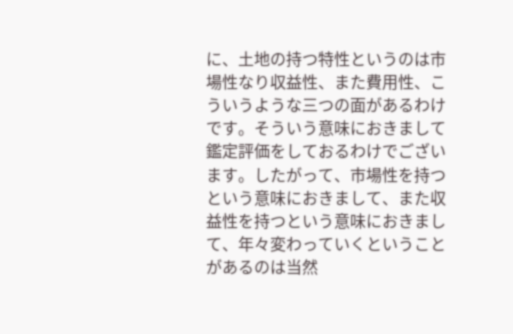に、土地の持つ特性というのは市場性なり収益性、また費用性、こういうような三つの面があるわけです。そういう意味におきまして鑑定評価をしておるわけでございます。したがって、市場性を持つという意味におきまして、また収益性を持つという意味におきまして、年々変わっていくということがあるのは当然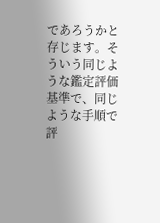であろうかと存じます。そういう同じような鑑定評価基準で、同じような手順で評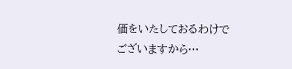価をいたしておるわけでございますから…